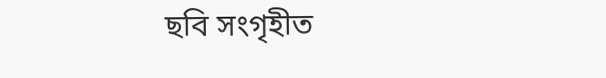ছবি সংগৃহীত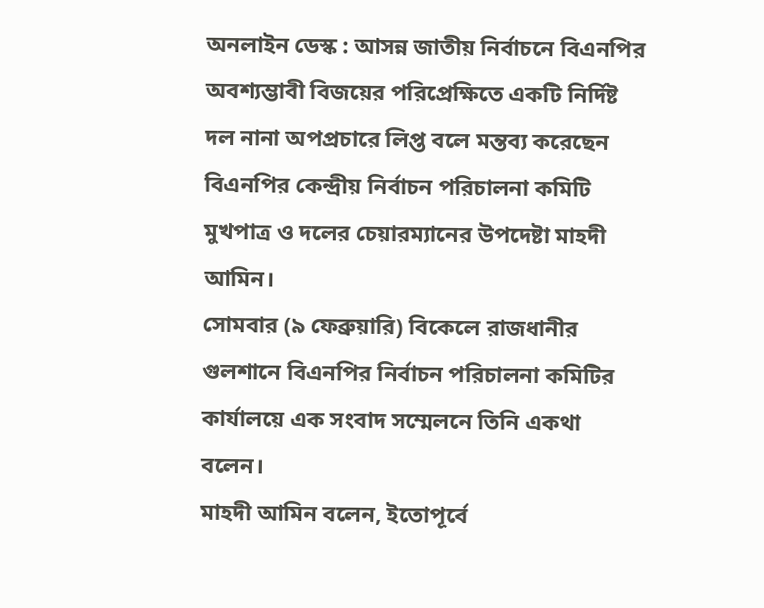অনলাইন ডেস্ক : আসন্ন জাতীয় নির্বাচনে বিএনপির অবশ্যম্ভাবী বিজয়ের পরিপ্রেক্ষিতে একটি নির্দিষ্ট দল নানা অপপ্রচারে লিপ্ত বলে মন্তব্য করেছেন বিএনপির কেন্দ্রীয় নির্বাচন পরিচালনা কমিটি মুখপাত্র ও দলের চেয়ারম্যানের উপদেষ্টা মাহদী আমিন।
সোমবার (৯ ফেব্রুয়ারি) বিকেলে রাজধানীর গুলশানে বিএনপির নির্বাচন পরিচালনা কমিটির কার্যালয়ে এক সংবাদ সম্মেলনে তিনি একথা বলেন।
মাহদী আমিন বলেন, ইতোপূর্বে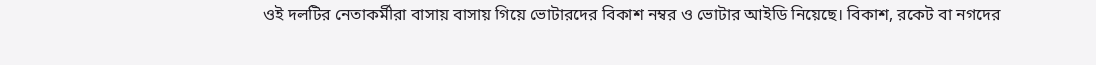ওই দলটির নেতাকর্মীরা বাসায় বাসায় গিয়ে ভোটারদের বিকাশ নম্বর ও ভোটার আইডি নিয়েছে। বিকাশ, রকেট বা নগদের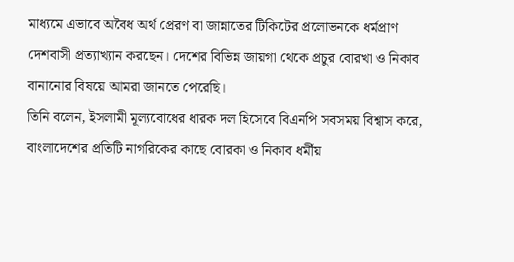মাধ্যমে এভাবে অবৈধ অর্থ প্রেরণ বা জান্নাতের টিকিটের প্রলোভনকে ধর্মপ্রাণ দেশবাসী প্রত্যাখ্যান করছেন। দেশের বিভিন্ন জায়গা থেকে প্রচুর বোরখা ও নিকাব বানানোর বিষয়ে আমরা জানতে পেরেছি।
তিনি বলেন, ইসলামী মূল্যবোধের ধারক দল হিসেবে বিএনপি সবসময় বিশ্বাস করে, বাংলাদেশের প্রতিটি নাগরিকের কাছে বোরকা ও নিকাব ধর্মীয়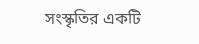সংস্কৃতির একটি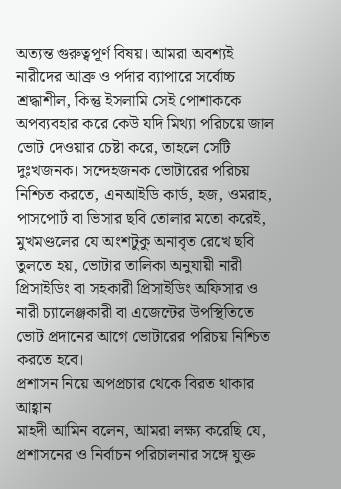অত্যন্ত গুরুত্বপূর্ণ বিষয়। আমরা অবশ্যই নারীদের আব্রু ও পর্দার ব্যাপারে সর্বোচ্চ শ্রদ্ধাশীল, কিন্তু ইসলামি সেই পোশাককে অপব্যবহার করে কেউ যদি মিথ্যা পরিচয়ে জাল ভোট দেওয়ার চেষ্টা করে, তাহলে সেটি দুঃখজনক। সন্দেহজনক ভোটারের পরিচয় নিশ্চিত করতে, এনআইডি কার্ড, হজ, ওমরাহ, পাসপোর্ট বা ভিসার ছবি তোলার মতো করেই, মুখমণ্ডলের যে অংশটুকু অনাবৃত রেখে ছবি তুলতে হয়, ভোটার তালিকা অনুযায়ী নারী প্রিসাইডিং বা সহকারী প্রিসাইডিং অফিসার ও নারী চ্যালেঞ্জকারী বা এজেন্টের উপস্থিতিতে ভোট প্রদানের আগে ভোটারের পরিচয় নিশ্চিত করতে হবে।
প্রশাসন নিয়ে অপপ্রচার থেকে বিরত থাকার আহ্বান
মাহদী আমিন বলেন, আমরা লক্ষ্য করেছি যে, প্রশাসনের ও নির্বাচন পরিচালনার সঙ্গে যুক্ত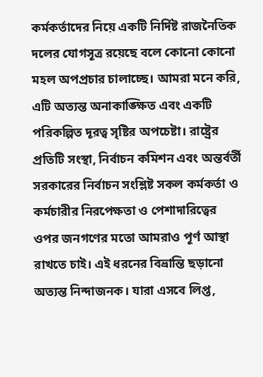কর্মকর্তাদের নিয়ে একটি নির্দিষ্ট রাজনৈতিক দলের যোগসূত্র রয়েছে বলে কোনো কোনো মহল অপপ্রচার চালাচ্ছে। আমরা মনে করি, এটি অত্যন্ত অনাকাঙ্ক্ষিত এবং একটি পরিকল্পিত দূরত্ব সৃষ্টির অপচেষ্টা। রাষ্ট্রের প্রতিটি সংস্থা, নির্বাচন কমিশন এবং অন্তর্বর্তী সরকারের নির্বাচন সংশ্লিষ্ট সকল কর্মকর্তা ও কর্মচারীর নিরপেক্ষতা ও পেশাদারিত্বের ওপর জনগণের মতো আমরাও পূর্ণ আস্থা রাখতে চাই। এই ধরনের বিভ্রান্তি ছড়ানো অত্যন্ত নিন্দাজনক। যারা এসবে লিপ্ত,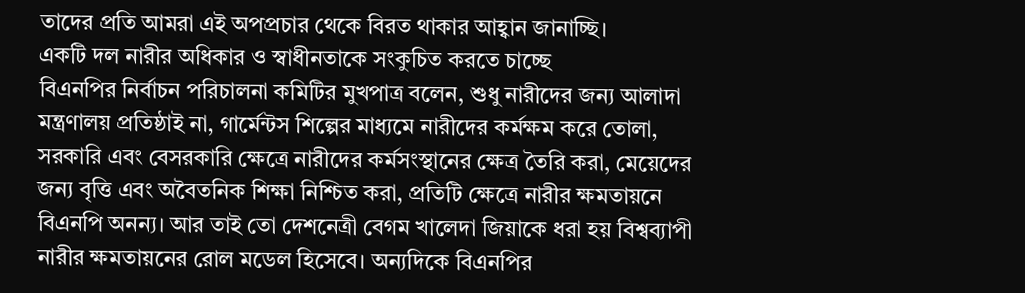তাদের প্রতি আমরা এই অপপ্রচার থেকে বিরত থাকার আহ্বান জানাচ্ছি।
একটি দল নারীর অধিকার ও স্বাধীনতাকে সংকুচিত করতে চাচ্ছে
বিএনপির নির্বাচন পরিচালনা কমিটির মুখপাত্র বলেন, শুধু নারীদের জন্য আলাদা মন্ত্রণালয় প্রতিষ্ঠাই না, গার্মেন্টস শিল্পের মাধ্যমে নারীদের কর্মক্ষম করে তোলা, সরকারি এবং বেসরকারি ক্ষেত্রে নারীদের কর্মসংস্থানের ক্ষেত্র তৈরি করা, মেয়েদের জন্য বৃত্তি এবং অবৈতনিক শিক্ষা নিশ্চিত করা, প্রতিটি ক্ষেত্রে নারীর ক্ষমতায়নে বিএনপি অনন্য। আর তাই তো দেশনেত্রী বেগম খালেদা জিয়াকে ধরা হয় বিশ্বব্যাপী নারীর ক্ষমতায়নের রোল মডেল হিসেবে। অন্যদিকে বিএনপির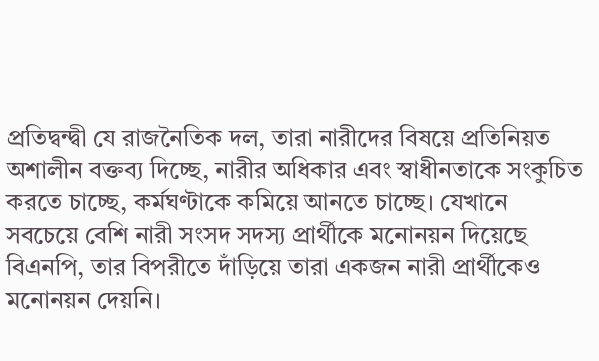প্রতিদ্বন্দ্বী যে রাজনৈতিক দল, তারা নারীদের বিষয়ে প্রতিনিয়ত অশালীন বক্তব্য দিচ্ছে, নারীর অধিকার এবং স্বাধীনতাকে সংকুচিত করতে চাচ্ছে, কর্মঘণ্টাকে কমিয়ে আনতে চাচ্ছে। যেখানে সবচেয়ে বেশি নারী সংসদ সদস্য প্রার্থীকে মনোনয়ন দিয়েছে বিএনপি, তার বিপরীতে দাঁড়িয়ে তারা একজন নারী প্রার্থীকেও মনোনয়ন দেয়নি।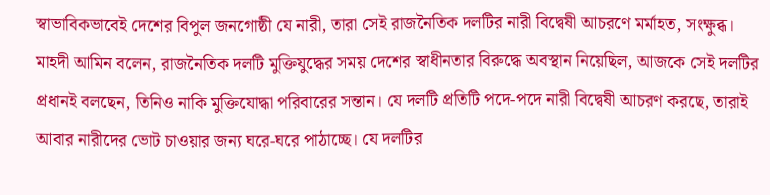স্বাভাবিকভাবেই দেশের বিপুল জনগোষ্ঠী যে নারী, তারা সেই রাজনৈতিক দলটির নারী বিদ্বেষী আচরণে মর্মাহত, সংক্ষুব্ধ।
মাহদী আমিন বলেন, রাজনৈতিক দলটি মুক্তিযুদ্ধের সময় দেশের স্বাধীনতার বিরুদ্ধে অবস্থান নিয়েছিল, আজকে সেই দলটির প্রধানই বলছেন, তিনিও নাকি মুক্তিযোদ্ধা পরিবারের সন্তান। যে দলটি প্রতিটি পদে-পদে নারী বিদ্বেষী আচরণ করছে, তারাই আবার নারীদের ভোট চাওয়ার জন্য ঘরে-ঘরে পাঠাচ্ছে। যে দলটির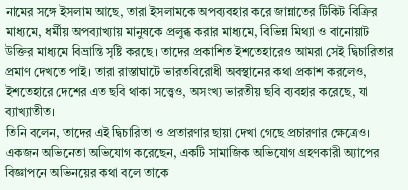নামের সঙ্গে ইসলাম আছে, তারা ইসলামকে অপব্যবহার করে জান্নাতের টিকিট বিক্রির মাধ্যমে, ধর্মীয় অপব্যাখ্যায় মানুষকে প্রলুব্ধ করার মাধ্যমে, বিভিন্ন মিথ্যা ও বানোয়াট উক্তির মাধ্যমে বিভ্রান্তি সৃষ্টি করছে। তাদের প্রকাশিত ইশতেহারেও আমরা সেই দ্বিচারিতার প্রমাণ দেখতে পাই। তারা রাস্তাঘাটে ভারতবিরোধী অবস্থানের কথা প্রকাশ করলেও, ইশতেহারে দেশের এত ছবি থাকা সত্ত্বেও, অসংখ্য ভারতীয় ছবি ব্যবহার করেছে, যা ব্যাখ্যাতীত।
তিনি বলেন, তাদের এই দ্বিচারিতা ও প্রতারণার ছায়া দেখা গেছে প্রচারণার ক্ষেত্রেও। একজন অভিনেতা অভিযোগ করেছেন, একটি সামাজিক অভিযোগ গ্রহণকারী অ্যাপের বিজ্ঞাপনে অভিনয়ের কথা বলে তাকে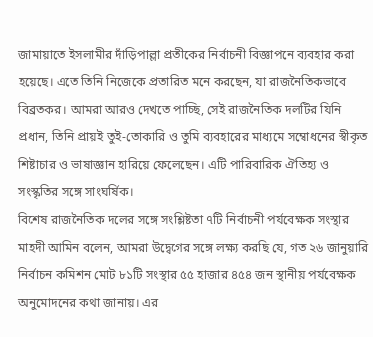জামায়াতে ইসলামীর দাঁড়িপাল্লা প্রতীকের নির্বাচনী বিজ্ঞাপনে ব্যবহার করা হয়েছে। এতে তিনি নিজেকে প্রতারিত মনে করছেন, যা রাজনৈতিকভাবে বিব্রতকর। আমরা আরও দেখতে পাচ্ছি, সেই রাজনৈতিক দলটির যিনি প্রধান, তিনি প্রায়ই তুই-তোকারি ও তুমি ব্যবহারের মাধ্যমে সম্বোধনের স্বীকৃত শিষ্টাচার ও ভাষাজ্ঞান হারিয়ে ফেলেছেন। এটি পারিবারিক ঐতিহ্য ও সংস্কৃতির সঙ্গে সাংঘর্ষিক।
বিশেষ রাজনৈতিক দলের সঙ্গে সংশ্লিষ্টতা ৭টি নির্বাচনী পর্যবেক্ষক সংস্থার
মাহদী আমিন বলেন, আমরা উদ্বেগের সঙ্গে লক্ষ্য করছি যে, গত ২৬ জানুয়ারি নির্বাচন কমিশন মোট ৮১টি সংস্থার ৫৫ হাজার ৪৫৪ জন স্থানীয় পর্যবেক্ষক অনুমোদনের কথা জানায়। এর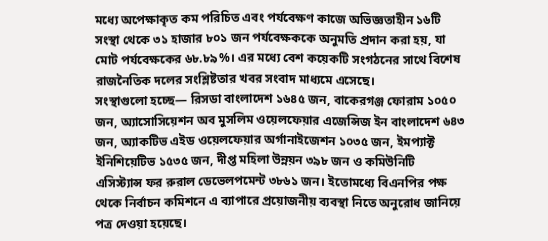মধ্যে অপেক্ষাকৃত কম পরিচিত এবং পর্যবেক্ষণ কাজে অভিজ্ঞতাহীন ১৬টি সংস্থা থেকে ৩১ হাজার ৮০১ জন পর্যবেক্ষককে অনুমতি প্রদান করা হয়, যা মোট পর্যবেক্ষকের ৬৮.৮৯%। এর মধ্যে বেশ কয়েকটি সংগঠনের সাথে বিশেষ রাজনৈতিক দলের সংশ্লিষ্টতার খবর সংবাদ মাধ্যমে এসেছে।
সংস্থাগুলো হচ্ছে— রিসডা বাংলাদেশ ১৬৪৫ জন, বাকেরগঞ্জ ফোরাম ১০৫০ জন, অ্যাসোসিয়েশন অব মুসলিম ওয়েলফেয়ার এজেন্সিজ ইন বাংলাদেশ ৬৪৩ জন, অ্যাকটিভ এইড ওয়েলফেয়ার অর্গানাইজেশন ১০৩৫ জন, ইমপ্যাক্ট ইনিশিয়েটিভ ১৫৩৫ জন, দীপ্ত মহিলা উন্নয়ন ৩৯৮ জন ও কমিউনিটি এসিস্ট্যান্স ফর রুরাল ডেভেলপমেন্ট ৩৮৬১ জন। ইতোমধ্যে বিএনপির পক্ষ থেকে নির্বাচন কমিশনে এ ব্যাপারে প্রয়োজনীয় ব্যবস্থা নিতে অনুরোধ জানিয়ে পত্র দেওয়া হয়েছে।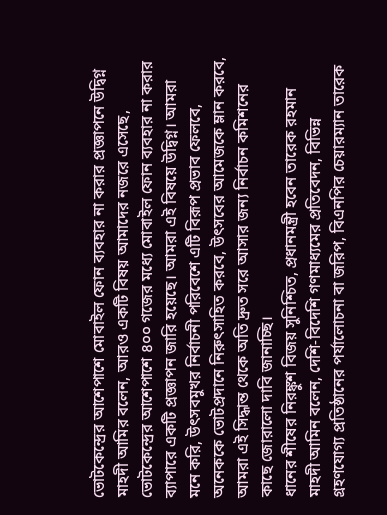ভোটকেন্দ্রের আশেপাশে মোবাইল ফোন ব্যবহার না করার প্রজ্ঞাপনে উদ্বিগ্ন
মাহদী আমির বলেন, আরও একটি বিষয় আমাদের নজরে এসেছে, ভোটকেন্দ্রের আশেপাশে ৪০০ গজের মধ্যে মোবাইল ফোন ব্যবহার না করার ব্যাপারে একটি প্রজ্ঞাপন জারি হয়েছে। আমরা এই বিষয়ে উদ্বিগ্ন। আমরা মনে করি, উৎসবমুখর নির্বাচনী পরিবেশে এটি বিরূপ প্রভাব ফেলবে, অনেককে ভোটপ্রদানে নিরুৎসাহিত করবে, উৎসবের আমেজকে ম্লান করবে, আমরা এই সিদ্ধান্ত থেকে অতি দ্রুত সরে আসার জন্য নির্বাচন কমিশনের কাছে জোরালো দাবি জানাচ্ছি।
ধানের শীষের নিরঙ্কুশ বিজয় সুনিশ্চিত, প্রধানমন্ত্রী হবেন তারেক রহমান
মাহদী আমিন বলেন, দেশি-বিদেশি গণমাধ্যমের প্রতিবেদন, বিভিন্ন গ্রহণযোগ্য প্রতিষ্ঠানের পর্যালোচনা বা জরিপ, বিএনপির চেয়ারম্যান তারেক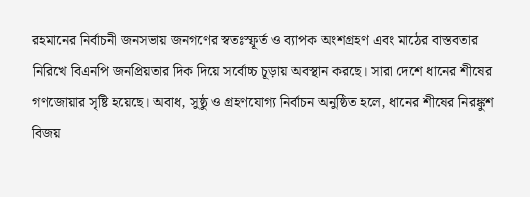রহমানের নির্বাচনী জনসভায় জনগণের স্বতঃস্ফূর্ত ও ব্যাপক অংশগ্রহণ এবং মাঠের বাস্তবতার নিরিখে বিএনপি জনপ্রিয়তার দিক দিয়ে সর্বোচ্চ চূড়ায় অবস্থান করছে। সারা দেশে ধানের শীষের গণজোয়ার সৃষ্টি হয়েছে। অবাধ, সুষ্ঠু ও গ্রহণযোগ্য নির্বাচন অনুষ্ঠিত হলে, ধানের শীষের নিরঙ্কুশ বিজয়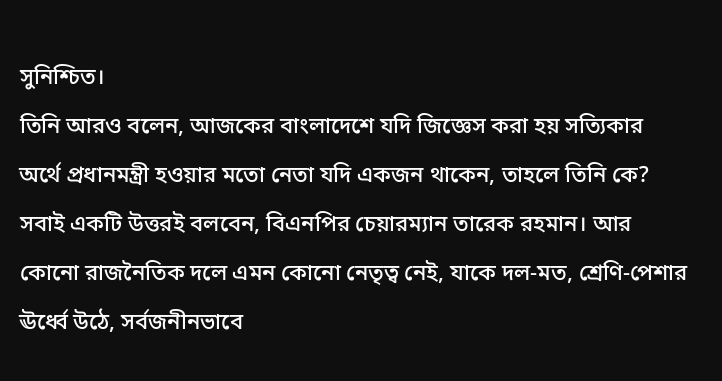সুনিশ্চিত।
তিনি আরও বলেন, আজকের বাংলাদেশে যদি জিজ্ঞেস করা হয় সত্যিকার অর্থে প্রধানমন্ত্রী হওয়ার মতো নেতা যদি একজন থাকেন, তাহলে তিনি কে? সবাই একটি উত্তরই বলবেন, বিএনপির চেয়ারম্যান তারেক রহমান। আর কোনো রাজনৈতিক দলে এমন কোনো নেতৃত্ব নেই, যাকে দল-মত, শ্রেণি-পেশার ঊর্ধ্বে উঠে, সর্বজনীনভাবে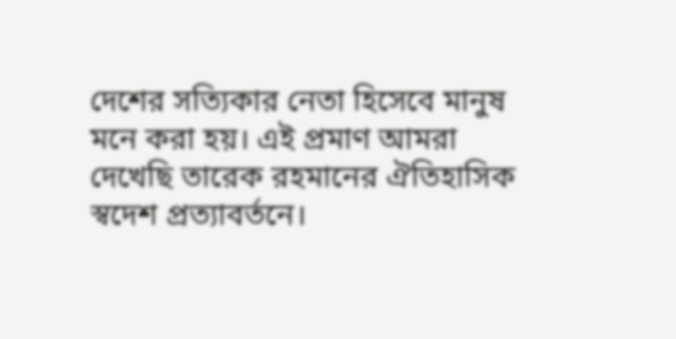দেশের সত্যিকার নেতা হিসেবে মানুষ মনে করা হয়। এই প্রমাণ আমরা দেখেছি তারেক রহমানের ঐতিহাসিক স্বদেশ প্রত্যাবর্তনে।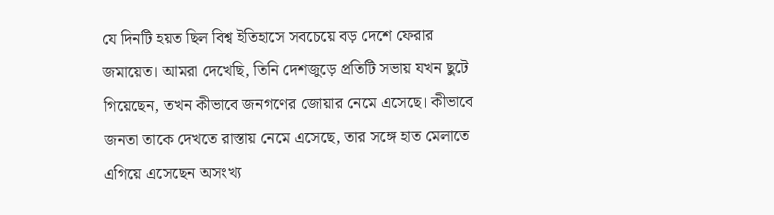যে দিনটি হয়ত ছিল বিশ্ব ইতিহাসে সবচেয়ে বড় দেশে ফেরার জমায়েত। আমরা দেখেছি, তিনি দেশজুড়ে প্রতিটি সভায় যখন ছুটে গিয়েছেন, তখন কীভাবে জনগণের জোয়ার নেমে এসেছে। কীভাবে জনতা তাকে দেখতে রাস্তায় নেমে এসেছে, তার সঙ্গে হাত মেলাতে এগিয়ে এসেছেন অসংখ্য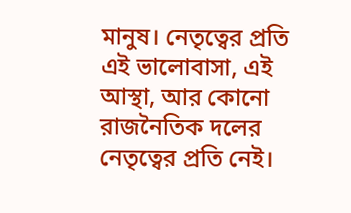মানুষ। নেতৃত্বের প্রতি এই ভালোবাসা, এই আস্থা, আর কোনো রাজনৈতিক দলের নেতৃত্বের প্রতি নেই।